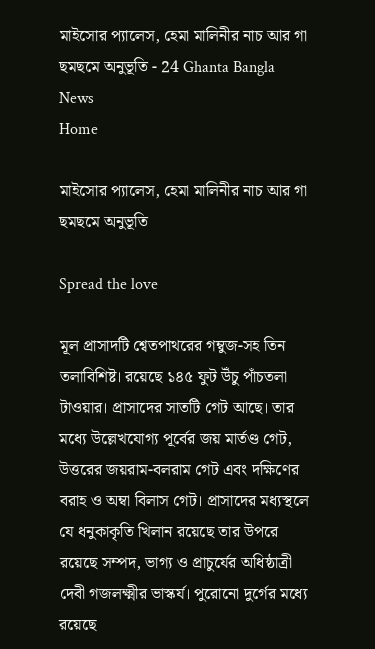মাইসোর প্যালেস, হেমা মালিনীর নাচ আর গা ছমছমে অনুভূতি - 24 Ghanta Bangla News
Home

মাইসোর প্যালেস, হেমা মালিনীর নাচ আর গা ছমছমে অনুভূতি

Spread the love

মূল প্রাসাদটি শ্বেতপাথরের গম্বুজ-সহ তিন তলাবিশিষ্ট। রয়েছে ১৪৫ ফুট উঁচু পাঁচতলা টাওয়ার। প্রাসাদের সাতটি গেট আছে। তার মধ্যে উল্লেখযোগ্য পূর্বের জয় মার্তণ্ড গেট, উত্তরের জয়রাম-বলরাম গেট এবং দক্ষিণের বরাহ ও অম্বা বিলাস গেট। প্রাসাদের মধ্যস্থলে যে ধনুকাকৃতি খিলান রয়েছে তার উপরে রয়েছে সম্পদ, ভাগ্য ও প্রাচুর্যের অধিষ্ঠাত্রী দেবী গজলক্ষ্মীর ভাস্কর্য। পুরোনো দুর্গের মধ্যে রয়েছে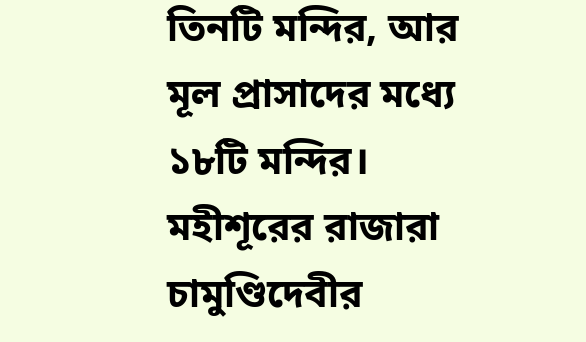তিনটি মন্দির, আর মূল প্রাসাদের মধ্যে ১৮টি মন্দির। মহীশূরের রাজারা চামুণ্ডিদেবীর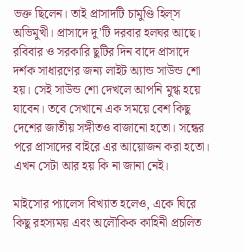ভক্ত ছিলেন। তাই প্রাসাদটি চামুণ্ডি হিল্‌স অভিমুখী। প্রাসাদে দু’টি দরবার হলঘর আছে। রবিবার ও সরকারি ছুটির দিন বাদে প্রাসাদে দর্শক সাধারণের জন্য লাইট অ্যান্ড সাউন্ড শো হয়। সেই সাউন্ড শো দেখলে আপনি মুগ্ধ হয়ে যাবেন। তবে সেখানে এক সময়ে বেশ কিছু দেশের জাতীয় সঙ্গীতও বাজানো হতো। সন্ধের পরে প্রাসাদের বাইরে এর আয়োজন করা হতো। এখন সেটা আর হয় কি না জানা নেই।

মাইসোর প্যালেস বিখ্যাত হলেও, একে ঘিরে কিছু রহস্যময় এবং অলৌকিক কাহিনী প্রচলিত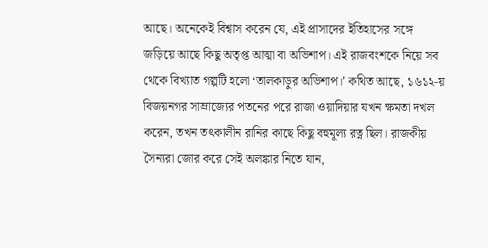আছে। অনেকেই বিশ্বাস করেন যে, এই প্রাসাদের ইতিহাসের সঙ্গে জড়িয়ে আছে কিছু অতৃপ্ত আত্মা বা অভিশাপ। এই রাজবংশকে নিয়ে সব থেকে বিখ্যাত গল্পটি হলো ‘তালকাড়ুর অভিশাপ।’ কথিত আছে, ১৬১২-য় বিজয়নগর সাম্রাজ্যের পতনের পরে রাজা ওয়াদিয়ার যখন ক্ষমতা দখল করেন, তখন তৎকালীন রানির কাছে কিছু বহুমূল্য রত্ন ছিল। রাজকীয় সৈন্যরা জোর করে সেই অলঙ্কার নিতে যান,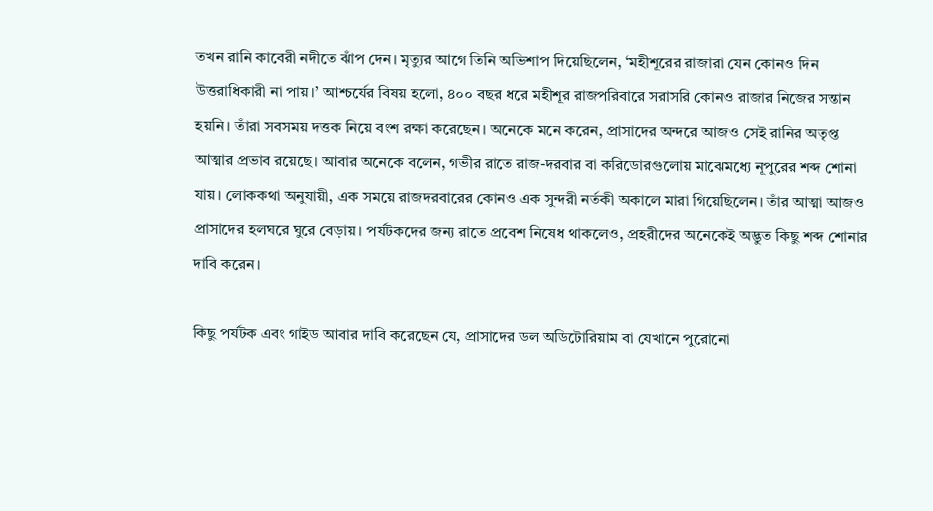তখন রানি কাবেরী নদীতে ঝাঁপ দেন। মৃত্যুর আগে তিনি অভিশাপ দিয়েছিলেন, ‘মহীশূরের রাজারা যেন কোনও দিন উত্তরাধিকারী না পায়।’ আশ্চর্যের বিষয় হলো, ৪০০ বছর ধরে মহীশূর রাজপরিবারে সরাসরি কোনও রাজার নিজের সন্তান হয়নি। তাঁরা সবসময় দত্তক নিয়ে বংশ রক্ষা করেছেন। অনেকে মনে করেন, প্রাসাদের অন্দরে আজও সেই রানির অতৃপ্ত আত্মার প্রভাব রয়েছে। আবার অনেকে বলেন, গভীর রাতে রাজ-দরবার বা করিডোরগুলোয় মাঝেমধ্যে নূপুরের শব্দ শোনা যায়। লোককথা অনুযায়ী, এক সময়ে রাজদরবারের কোনও এক সুন্দরী নর্তকী অকালে মারা গিয়েছিলেন। তাঁর আত্মা আজও প্রাসাদের হলঘরে ঘুরে বেড়ায়। পর্যটকদের জন্য রাতে প্রবেশ নিষেধ থাকলেও, প্রহরীদের অনেকেই অদ্ভুত কিছু শব্দ শোনার দাবি করেন।

কিছু পর্যটক এবং গাইড আবার দাবি করেছেন যে, প্রাসাদের ডল অডিটোরিয়াম বা যেখানে পুরোনো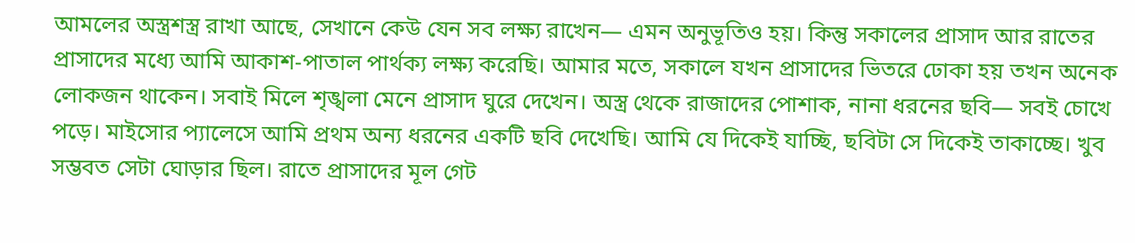আমলের অস্ত্রশস্ত্র রাখা আছে, সেখানে কেউ যেন সব লক্ষ্য রাখেন— এমন অনুভূতিও হয়। কিন্তু সকালের প্রাসাদ আর রাতের প্রাসাদের মধ্যে আমি আকাশ-পাতাল পার্থক্য লক্ষ্য করেছি। আমার মতে, সকালে যখন প্রাসাদের ভিতরে ঢোকা হয় তখন অনেক লোকজন থাকেন। সবাই মিলে শৃঙ্খলা মেনে প্রাসাদ ঘুরে দেখেন। অস্ত্র থেকে রাজাদের পোশাক, নানা ধরনের ছবি— সবই চোখে পড়ে। মাইসোর প্যালেসে আমি প্রথম অন্য ধরনের একটি ছবি দেখেছি। আমি যে দিকেই যাচ্ছি, ছবিটা সে দিকেই তাকাচ্ছে। খুব সম্ভবত সেটা ঘোড়ার ছিল। রাতে প্রাসাদের মূল গেট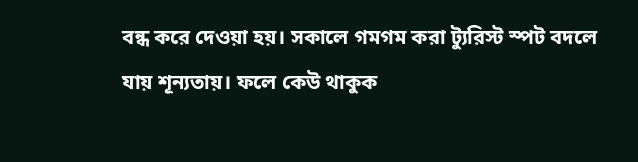বন্ধ করে দেওয়া হয়। সকালে গমগম করা ট্যুরিস্ট স্পট বদলে যায় শূন্যতায়। ফলে কেউ থাকুক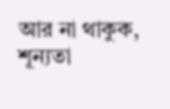আর না থাকুক, শূন্যতা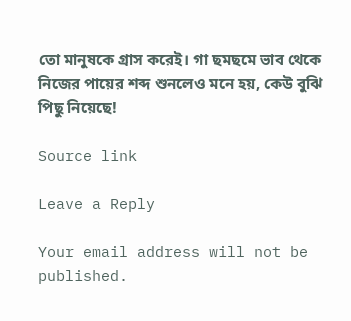তো মানুষকে গ্রাস করেই। গা ছমছমে ভাব থেকে নিজের পায়ের শব্দ শুনলেও মনে হয়, কেউ বুঝি পিছু নিয়েছে!

Source link

Leave a Reply

Your email address will not be published.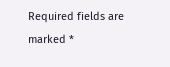Required fields are marked *